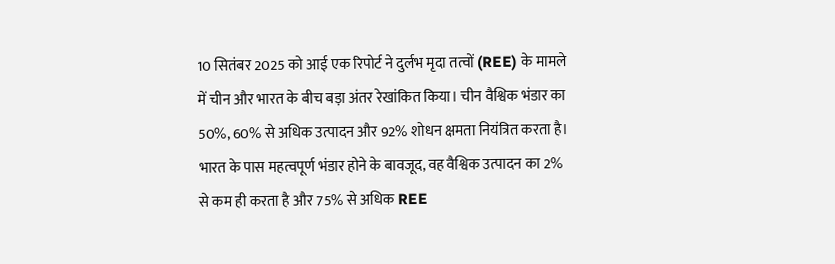10 सितंबर 2025 को आई एक रिपोर्ट ने दुर्लभ मृदा तत्वों (REE) के मामले में चीन और भारत के बीच बड़ा अंतर रेखांकित किया। चीन वैश्विक भंडार का 50%, 60% से अधिक उत्पादन और 92% शोधन क्षमता नियंत्रित करता है। भारत के पास महत्वपूर्ण भंडार होने के बावजूद, वह वैश्विक उत्पादन का 2% से कम ही करता है और 75% से अधिक REE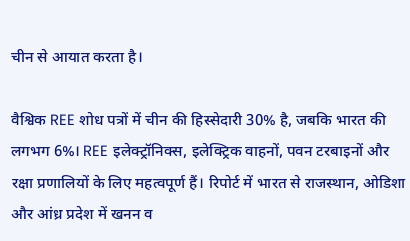चीन से आयात करता है।

वैश्विक REE शोध पत्रों में चीन की हिस्सेदारी 30% है, जबकि भारत की लगभग 6%। REE इलेक्ट्रॉनिक्स, इलेक्ट्रिक वाहनों, पवन टरबाइनों और रक्षा प्रणालियों के लिए महत्वपूर्ण हैं। रिपोर्ट में भारत से राजस्थान, ओडिशा और आंध्र प्रदेश में खनन व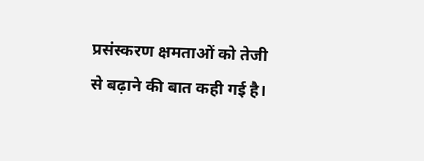प्रसंस्करण क्षमताओं को तेजी से बढ़ाने की बात कही गई है।